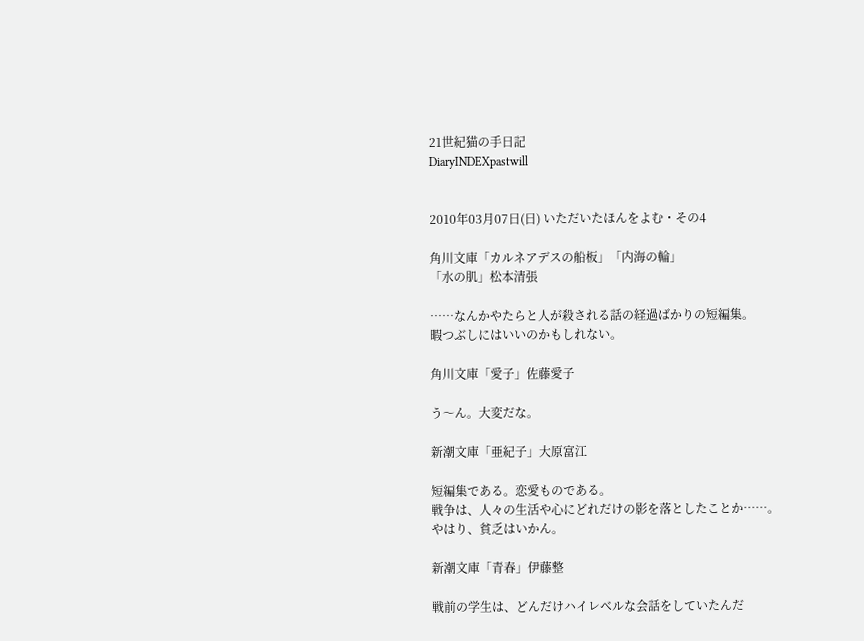21世紀猫の手日記
DiaryINDEXpastwill


2010年03月07日(日) いただいたほんをよむ・その4

角川文庫「カルネアデスの船板」「内海の輪」
「水の肌」松本清張

……なんかやたらと人が殺される話の経過ばかりの短編集。
暇つぶしにはいいのかもしれない。

角川文庫「愛子」佐藤愛子

う〜ん。大変だな。

新潮文庫「亜紀子」大原富江

短編集である。恋愛ものである。
戦争は、人々の生活や心にどれだけの影を落としたことか……。
やはり、貧乏はいかん。

新潮文庫「青春」伊藤整

戦前の学生は、どんだけハイレベルな会話をしていたんだ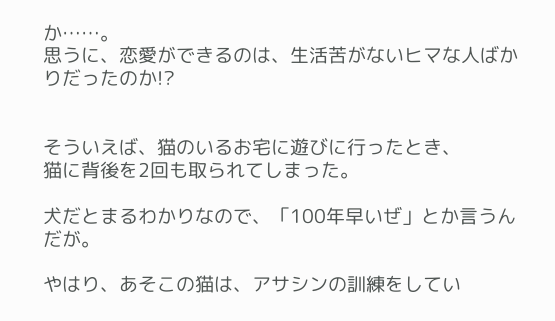か……。
思うに、恋愛ができるのは、生活苦がないヒマな人ばかりだったのか!?


そういえば、猫のいるお宅に遊びに行ったとき、
猫に背後を2回も取られてしまった。

犬だとまるわかりなので、「100年早いぜ」とか言うんだが。

やはり、あそこの猫は、アサシンの訓練をしてい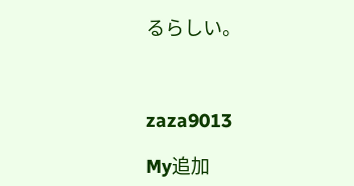るらしい。



zaza9013

My追加